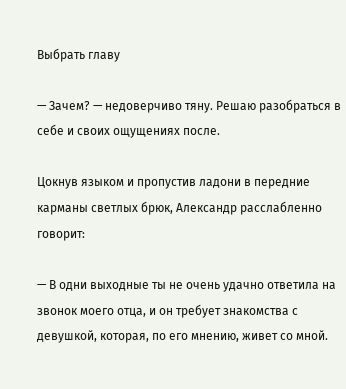Выбрать главу

— Зачем? — недоверчиво тяну. Решаю разобраться в себе и своих ощущениях после.

Цокнув языком и пропустив ладони в передние карманы светлых брюк, Александр расслабленно говорит:

— В одни выходные ты не очень удачно ответила на звонок моего отца, и он требует знакомства с девушкой, которая, по его мнению, живет со мной.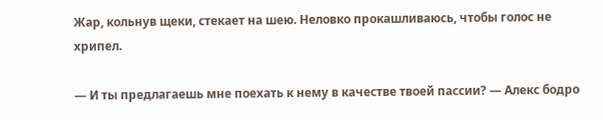Жар, кольнув щеки, стекает на шею. Неловко прокашливаюсь, чтобы голос не хрипел.

— И ты предлагаешь мне поехать к нему в качестве твоей пассии? — Алекс бодро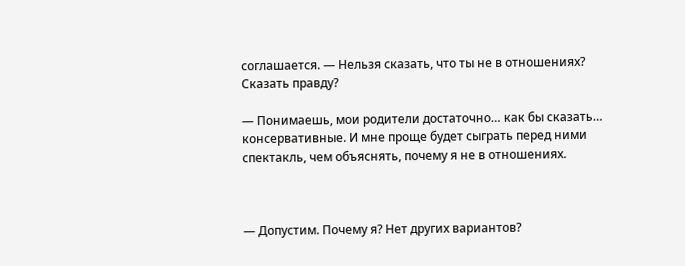соглашается. — Нельзя сказать, что ты не в отношениях? Сказать правду?

— Понимаешь, мои родители достаточно… как бы сказать… консервативные. И мне проще будет сыграть перед ними спектакль, чем объяснять, почему я не в отношениях.



— Допустим. Почему я? Нет других вариантов?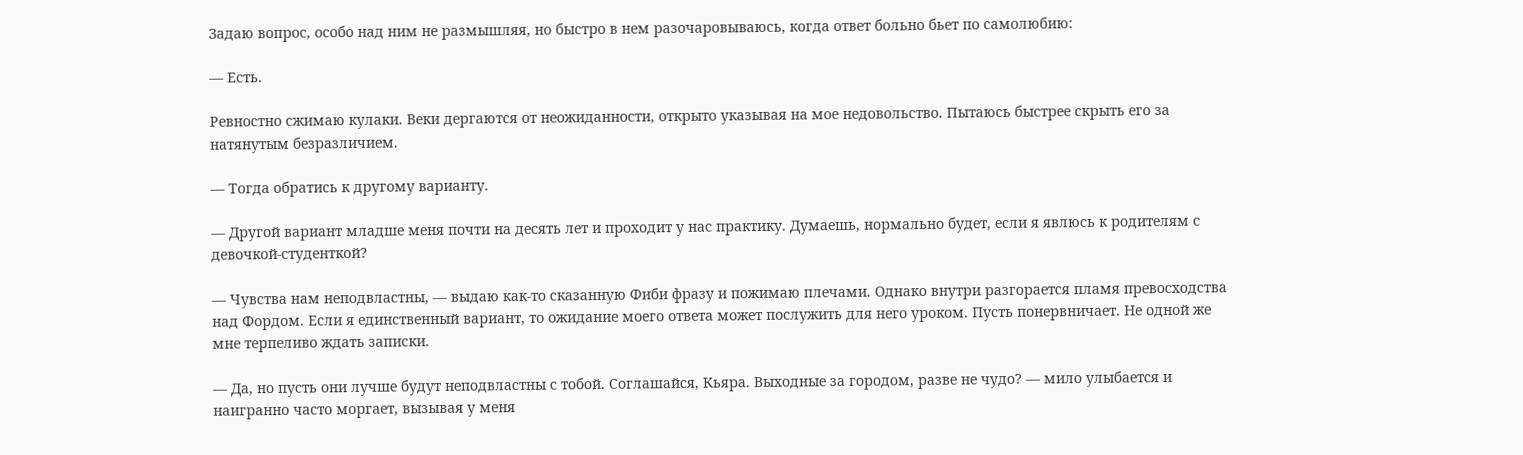Задаю вопрос, особо над ним не размышляя, но быстро в нем разочаровываюсь, когда ответ больно бьет по самолюбию:

— Есть.

Ревностно сжимаю кулаки. Веки дергаются от неожиданности, открыто указывая на мое недовольство. Пытаюсь быстрее скрыть его за натянутым безразличием.

— Тогда обратись к другому варианту.

— Другой вариант младше меня почти на десять лет и проходит у нас практику. Думаешь, нормально будет, если я явлюсь к родителям с девочкой-студенткой?

— Чувства нам неподвластны, — выдаю как-то сказанную Фиби фразу и пожимаю плечами. Однако внутри разгорается пламя превосходства над Фордом. Если я единственный вариант, то ожидание моего ответа может послужить для него уроком. Пусть понервничает. Не одной же мне терпеливо ждать записки.

— Да, но пусть они лучше будут неподвластны с тобой. Соглашайся, Кьяра. Выходные за городом, разве не чудо? — мило улыбается и наигранно часто моргает, вызывая у меня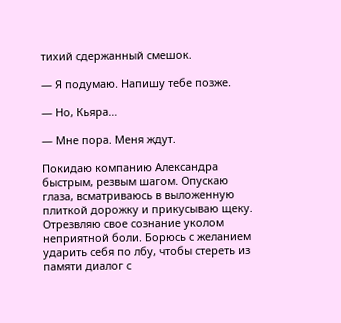тихий сдержанный смешок.

— Я подумаю. Напишу тебе позже.

— Но, Кьяра…

— Мне пора. Меня ждут.

Покидаю компанию Александра быстрым, резвым шагом. Опускаю глаза, всматриваюсь в выложенную плиткой дорожку и прикусываю щеку. Отрезвляю свое сознание уколом неприятной боли. Борюсь с желанием ударить себя по лбу, чтобы стереть из памяти диалог с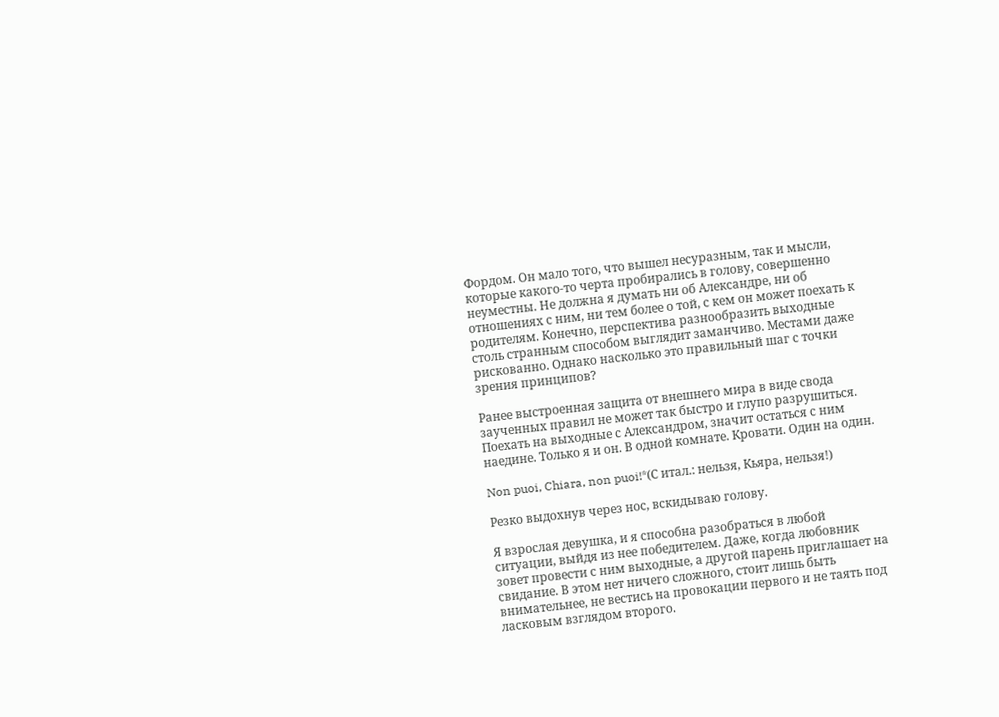Фордом. Он мало того, что вышел несуразным, так и мысли, которые какого-то черта пробирались в голову, совершенно неуместны. Не должна я думать ни об Александре, ни об отношениях с ним, ни тем более о той, с кем он может поехать к родителям. Конечно, перспектива разнообразить выходные столь странным способом выглядит заманчиво. Местами даже рискованно. Однако насколько это правильный шаг с точки зрения принципов?

Ранее выстроенная защита от внешнего мира в виде свода заученных правил не может так быстро и глупо разрушиться. Поехать на выходные с Александром, значит остаться с ним наедине. Только я и он. В одной комнате. Кровати. Один на один.

Non puoi, Chiara, non puoi!*(С итал.: нельзя, Кьяра, нельзя!)

Резко выдохнув через нос, вскидываю голову.

Я взрослая девушка, и я способна разобраться в любой ситуации, выйдя из нее победителем. Даже, когда любовник зовет провести с ним выходные, а другой парень приглашает на свидание. В этом нет ничего сложного, стоит лишь быть внимательнее, не вестись на провокации первого и не таять под ласковым взглядом второго.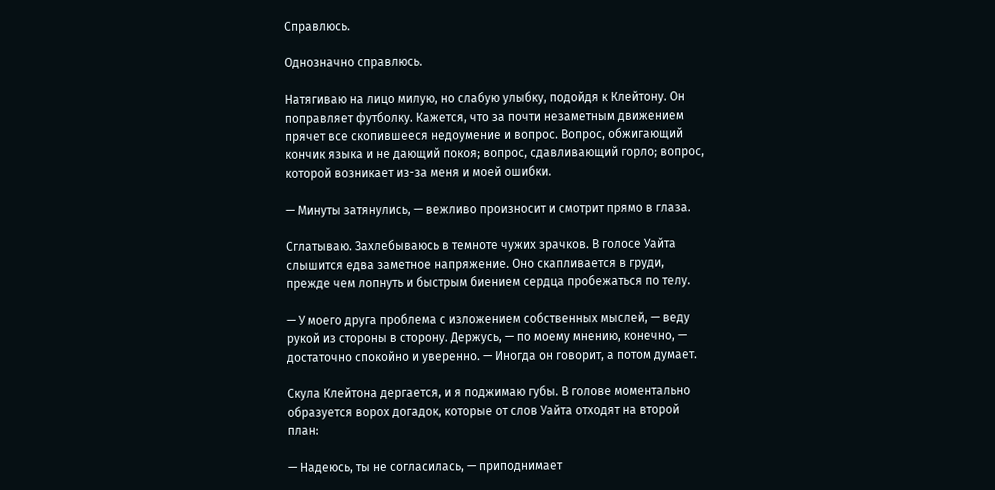Справлюсь.

Однозначно справлюсь.

Натягиваю на лицо милую, но слабую улыбку, подойдя к Клейтону. Он поправляет футболку. Кажется, что за почти незаметным движением прячет все скопившееся недоумение и вопрос. Вопрос, обжигающий кончик языка и не дающий покоя; вопрос, сдавливающий горло; вопрос, которой возникает из-за меня и моей ошибки.

— Минуты затянулись, — вежливо произносит и смотрит прямо в глаза.

Сглатываю. Захлебываюсь в темноте чужих зрачков. В голосе Уайта слышится едва заметное напряжение. Оно скапливается в груди, прежде чем лопнуть и быстрым биением сердца пробежаться по телу.

— У моего друга проблема с изложением собственных мыслей, — веду рукой из стороны в сторону. Держусь, — по моему мнению, конечно, — достаточно спокойно и уверенно. — Иногда он говорит, а потом думает.

Скула Клейтона дергается, и я поджимаю губы. В голове моментально образуется ворох догадок, которые от слов Уайта отходят на второй план:

— Надеюсь, ты не согласилась, — приподнимает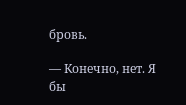бровь.

— Конечно, нет. Я бы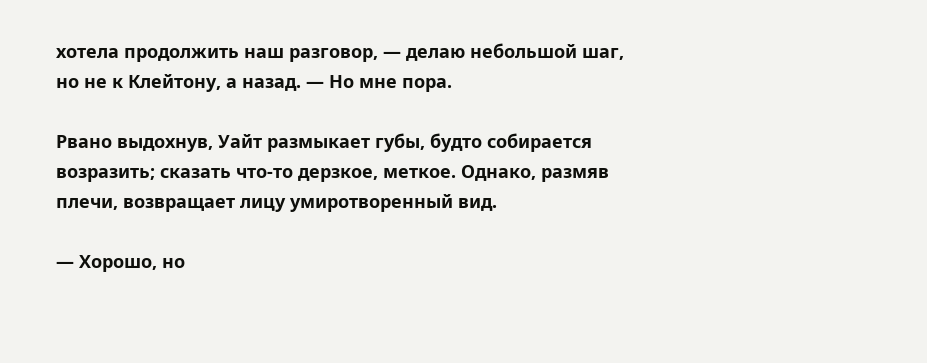хотела продолжить наш разговор, — делаю небольшой шаг, но не к Клейтону, а назад. — Но мне пора.

Рвано выдохнув, Уайт размыкает губы, будто собирается возразить; сказать что-то дерзкое, меткое. Однако, размяв плечи, возвращает лицу умиротворенный вид.

— Хорошо, но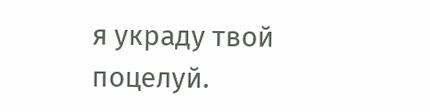я украду твой поцелуй.